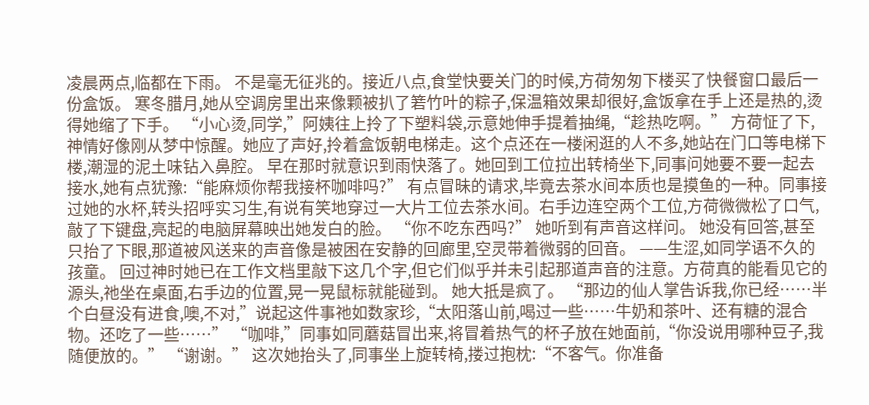凌晨两点,临都在下雨。 不是毫无征兆的。接近八点,食堂快要关门的时候,方荷匆匆下楼买了快餐窗口最后一份盒饭。 寒冬腊月,她从空调房里出来像颗被扒了箬竹叶的粽子,保温箱效果却很好,盒饭拿在手上还是热的,烫得她缩了下手。 “小心烫,同学,”阿姨往上拎了下塑料袋,示意她伸手提着抽绳,“趁热吃啊。” 方荷怔了下,神情好像刚从梦中惊醒。她应了声好,拎着盒饭朝电梯走。这个点还在一楼闲逛的人不多,她站在门口等电梯下楼,潮湿的泥土味钻入鼻腔。 早在那时就意识到雨快落了。她回到工位拉出转椅坐下,同事问她要不要一起去接水,她有点犹豫:“能麻烦你帮我接杯咖啡吗?” 有点冒昧的请求,毕竟去茶水间本质也是摸鱼的一种。同事接过她的水杯,转头招呼实习生,有说有笑地穿过一大片工位去茶水间。右手边连空两个工位,方荷微微松了口气,敲了下键盘,亮起的电脑屏幕映出她发白的脸。 “你不吃东西吗?” 她听到有声音这样问。 她没有回答,甚至只抬了下眼,那道被风送来的声音像是被困在安静的回廊里,空灵带着微弱的回音。 ——生涩,如同学语不久的孩童。 回过神时她已在工作文档里敲下这几个字,但它们似乎并未引起那道声音的注意。方荷真的能看见它的源头,祂坐在桌面,右手边的位置,晃一晃鼠标就能碰到。 她大抵是疯了。 “那边的仙人掌告诉我,你已经……半个白昼没有进食,噢,不对,”说起这件事祂如数家珍,“太阳落山前,喝过一些……牛奶和茶叶、还有糖的混合物。还吃了一些……” “咖啡,”同事如同蘑菇冒出来,将冒着热气的杯子放在她面前,“你没说用哪种豆子,我随便放的。” “谢谢。” 这次她抬头了,同事坐上旋转椅,搂过抱枕:“不客气。你准备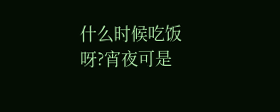什么时候吃饭呀?宵夜可是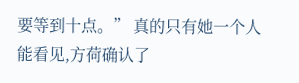要等到十点。” 真的只有她一个人能看见,方荷确认了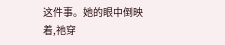这件事。她的眼中倒映着,祂穿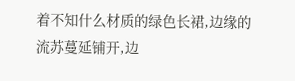着不知什么材质的绿色长裙,边缘的流苏蔓延铺开,边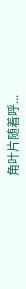角叶片随着呼...